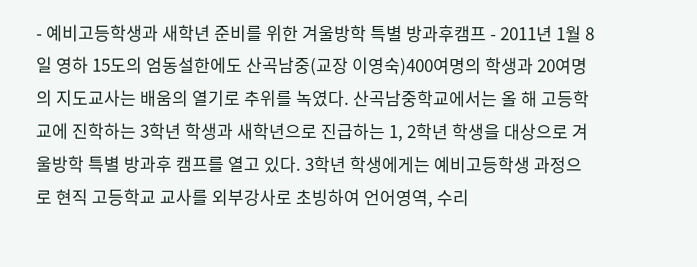- 예비고등학생과 새학년 준비를 위한 겨울방학 특별 방과후캠프 - 2011년 1월 8일 영하 15도의 엄동설한에도 산곡남중(교장 이영숙)400여명의 학생과 20여명의 지도교사는 배움의 열기로 추위를 녹였다. 산곡남중학교에서는 올 해 고등학교에 진학하는 3학년 학생과 새학년으로 진급하는 1, 2학년 학생을 대상으로 겨울방학 특별 방과후 캠프를 열고 있다. 3학년 학생에게는 예비고등학생 과정으로 현직 고등학교 교사를 외부강사로 초빙하여 언어영역, 수리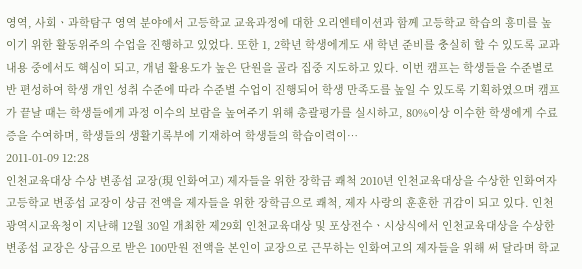영역, 사회ㆍ과학탐구 영역 분야에서 고등학교 교육과정에 대한 오리엔테이션과 함께 고등학교 학습의 흥미를 높이기 위한 활동위주의 수업을 진행하고 있었다. 또한 1, 2학년 학생에게도 새 학년 준비를 충실히 할 수 있도록 교과내용 중에서도 핵심이 되고, 개념 활용도가 높은 단원을 골라 집중 지도하고 있다. 이번 캠프는 학생들을 수준별로 반 편성하여 학생 개인 성취 수준에 따라 수준별 수업이 진행되어 학생 만족도를 높일 수 있도록 기획하였으며 캠프가 끝날 때는 학생들에게 과정 이수의 보람을 높여주기 위해 총괄평가를 실시하고, 80%이상 이수한 학생에게 수료증을 수여하며, 학생들의 생활기록부에 기재하여 학생들의 학습이력이…
2011-01-09 12:28
인천교육대상 수상 변종섭 교장(現 인화여고) 제자들을 위한 장학금 쾌척 2010년 인천교육대상을 수상한 인화여자고등학교 변종섭 교장이 상금 전액을 제자들을 위한 장학금으로 쾌척, 제자 사랑의 훈훈한 귀감이 되고 있다. 인천광역시교육청이 지난해 12월 30일 개최한 제29회 인천교육대상 및 포상전수ㆍ시상식에서 인천교육대상을 수상한 변종섭 교장은 상금으로 받은 100만원 전액을 본인이 교장으로 근무하는 인화여고의 제자들을 위해 써 달라며 학교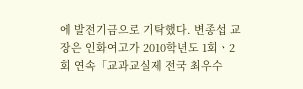에 발전기금으로 기탁했다. 변종섭 교장은 인화여고가 2010학년도 1회ㆍ2회 연속「교과교실제 전국 최우수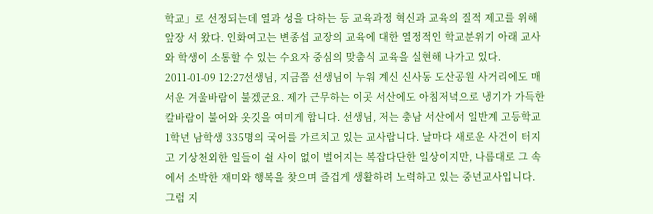학교」로 선정되는데 열과 성을 다하는 등 교육과정 혁신과 교육의 질적 제고를 위해 앞장 서 왔다. 인화여고는 변종섭 교장의 교육에 대한 열정적인 학교분위기 아래 교사와 학생이 소통할 수 있는 수요자 중심의 맞춤식 교육을 실현해 나가고 있다.
2011-01-09 12:27선생님, 지금쯤 선생님이 누워 계신 신사동 도산공원 사거리에도 매서운 겨울바람이 불겠군요. 제가 근무하는 이곳 서산에도 아침저녁으로 냉기가 가득한 칼바람이 불어와 옷깃을 여미게 합니다. 선생님, 저는 충남 서산에서 일반계 고등학교 1학년 남학생 335명의 국어를 가르치고 있는 교사랍니다. 날마다 새로운 사건이 터지고 기상천외한 일들이 쉴 사이 없이 벌어지는 복잡다단한 일상이지만, 나름대로 그 속에서 소박한 재미와 행복을 찾으며 즐겁게 생활하려 노력하고 있는 중년교사입니다. 그럼 지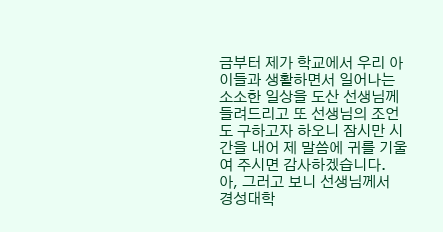금부터 제가 학교에서 우리 아이들과 생활하면서 일어나는 소소한 일상을 도산 선생님께 들려드리고 또 선생님의 조언도 구하고자 하오니 잠시만 시간을 내어 제 말씀에 귀를 기울여 주시면 감사하겠습니다. 아, 그러고 보니 선생님께서 경성대학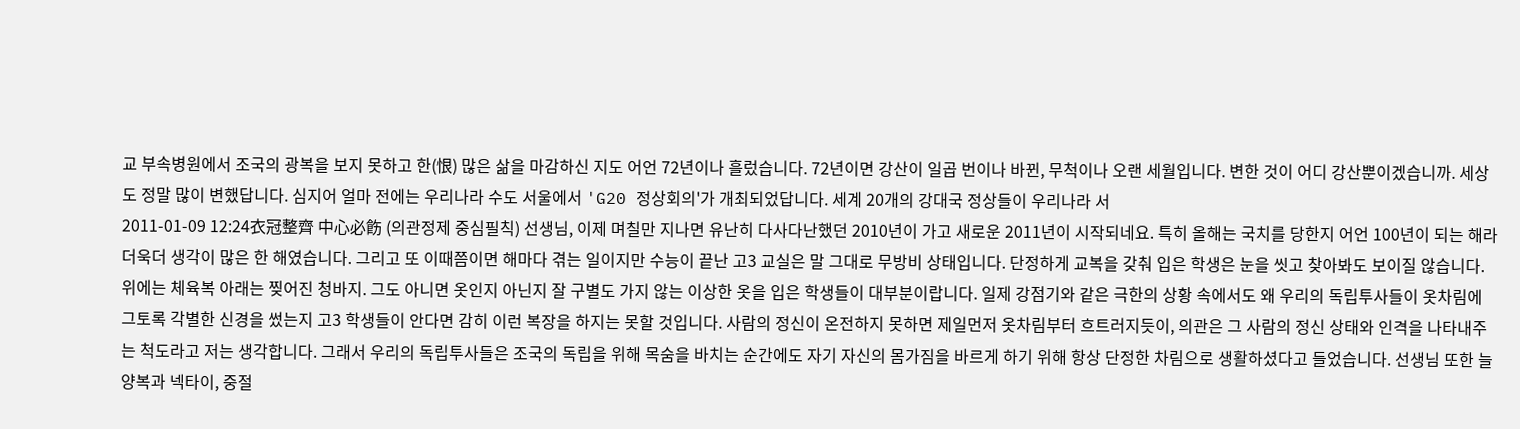교 부속병원에서 조국의 광복을 보지 못하고 한(恨) 많은 삶을 마감하신 지도 어언 72년이나 흘렀습니다. 72년이면 강산이 일곱 번이나 바뀐, 무척이나 오랜 세월입니다. 변한 것이 어디 강산뿐이겠습니까. 세상도 정말 많이 변했답니다. 심지어 얼마 전에는 우리나라 수도 서울에서 'G20 정상회의'가 개최되었답니다. 세계 20개의 강대국 정상들이 우리나라 서
2011-01-09 12:24衣冠整齊 中心必飭 (의관정제 중심필칙) 선생님, 이제 며칠만 지나면 유난히 다사다난했던 2010년이 가고 새로운 2011년이 시작되네요. 특히 올해는 국치를 당한지 어언 100년이 되는 해라 더욱더 생각이 많은 한 해였습니다. 그리고 또 이때쯤이면 해마다 겪는 일이지만 수능이 끝난 고3 교실은 말 그대로 무방비 상태입니다. 단정하게 교복을 갖춰 입은 학생은 눈을 씻고 찾아봐도 보이질 않습니다. 위에는 체육복 아래는 찢어진 청바지. 그도 아니면 옷인지 아닌지 잘 구별도 가지 않는 이상한 옷을 입은 학생들이 대부분이랍니다. 일제 강점기와 같은 극한의 상황 속에서도 왜 우리의 독립투사들이 옷차림에 그토록 각별한 신경을 썼는지 고3 학생들이 안다면 감히 이런 복장을 하지는 못할 것입니다. 사람의 정신이 온전하지 못하면 제일먼저 옷차림부터 흐트러지듯이, 의관은 그 사람의 정신 상태와 인격을 나타내주는 척도라고 저는 생각합니다. 그래서 우리의 독립투사들은 조국의 독립을 위해 목숨을 바치는 순간에도 자기 자신의 몸가짐을 바르게 하기 위해 항상 단정한 차림으로 생활하셨다고 들었습니다. 선생님 또한 늘 양복과 넥타이, 중절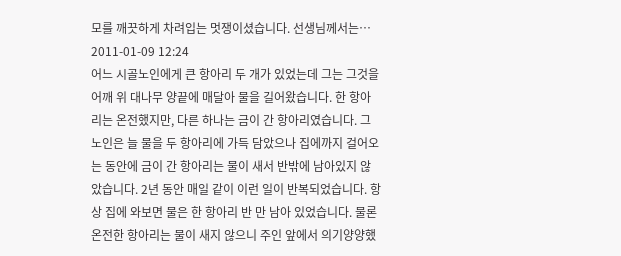모를 깨끗하게 차려입는 멋쟁이셨습니다. 선생님께서는…
2011-01-09 12:24
어느 시골노인에게 큰 항아리 두 개가 있었는데 그는 그것을 어깨 위 대나무 양끝에 매달아 물을 길어왔습니다. 한 항아리는 온전했지만, 다른 하나는 금이 간 항아리였습니다. 그 노인은 늘 물을 두 항아리에 가득 담았으나 집에까지 걸어오는 동안에 금이 간 항아리는 물이 새서 반밖에 남아있지 않았습니다. 2년 동안 매일 같이 이런 일이 반복되었습니다. 항상 집에 와보면 물은 한 항아리 반 만 남아 있었습니다. 물론 온전한 항아리는 물이 새지 않으니 주인 앞에서 의기양양했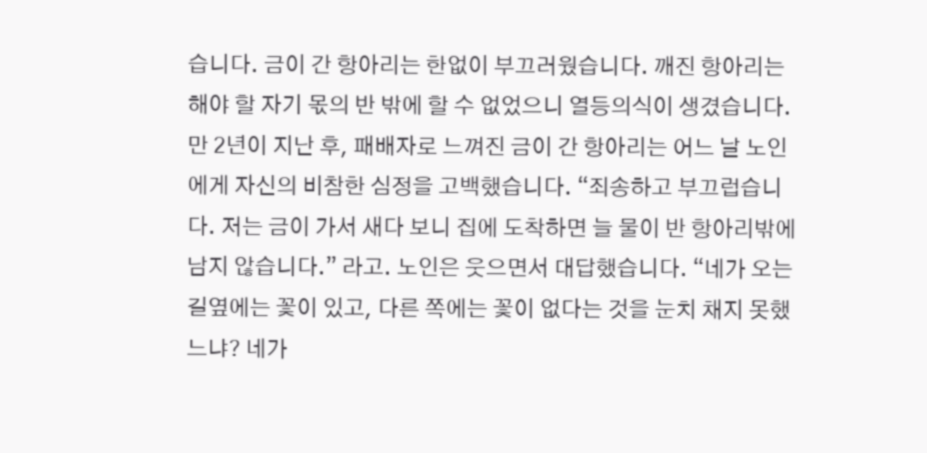습니다. 금이 간 항아리는 한없이 부끄러웠습니다. 깨진 항아리는 해야 할 자기 몫의 반 밖에 할 수 없었으니 열등의식이 생겼습니다. 만 2년이 지난 후, 패배자로 느껴진 금이 간 항아리는 어느 날 노인에게 자신의 비참한 심정을 고백했습니다. “죄송하고 부끄럽습니다. 저는 금이 가서 새다 보니 집에 도착하면 늘 물이 반 항아리밖에 남지 않습니다.” 라고. 노인은 웃으면서 대답했습니다. “네가 오는 길옆에는 꽃이 있고, 다른 쪽에는 꽃이 없다는 것을 눈치 채지 못했느냐? 네가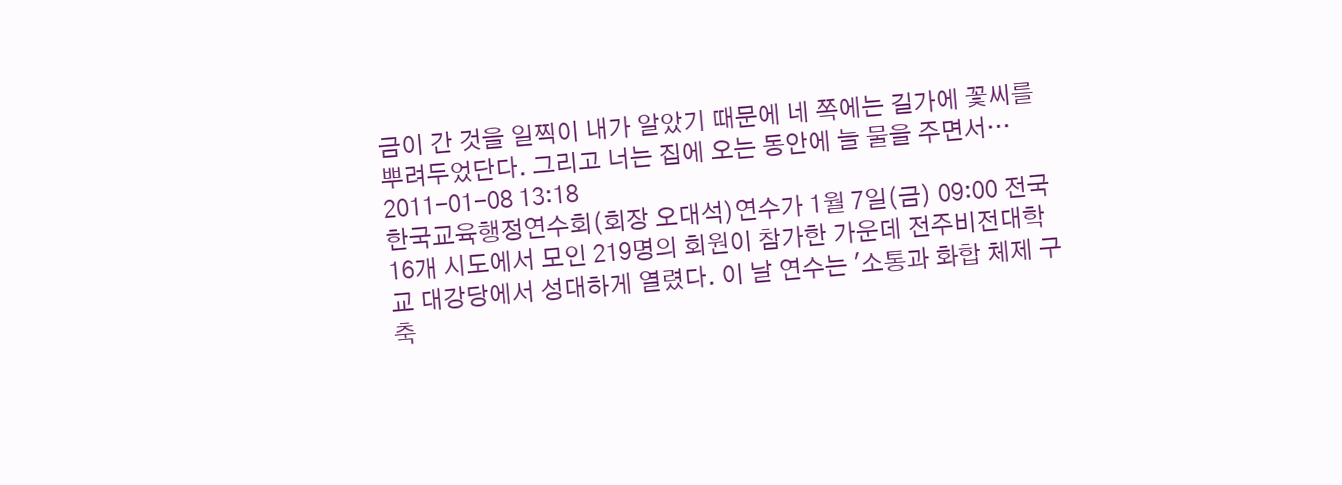금이 간 것을 일찍이 내가 알았기 때문에 네 쪽에는 길가에 꽃씨를 뿌려두었단다. 그리고 너는 집에 오는 동안에 늘 물을 주면서…
2011-01-08 13:18
한국교육행정연수회(회장 오대석)연수가 1월 7일(금) 09:00 전국 16개 시도에서 모인 219명의 회원이 참가한 가운데 전주비전대학교 대강당에서 성대하게 열렸다. 이 날 연수는 '소통과 화합 체제 구축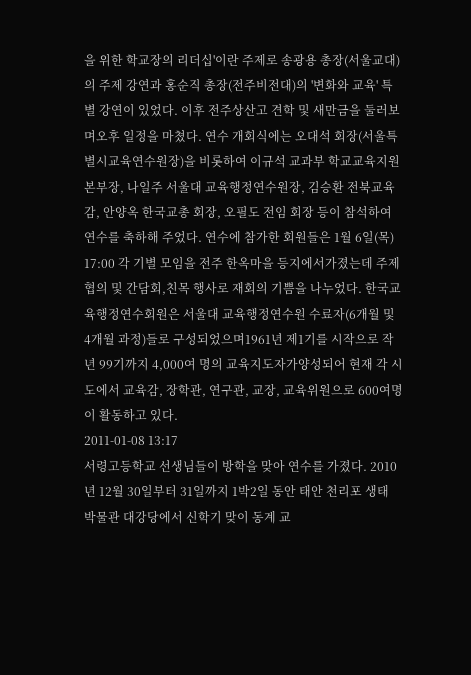을 위한 학교장의 리더십'이란 주제로 송광용 총장(서울교대)의 주제 강연과 홍순직 총장(전주비전대)의 '변화와 교육' 특별 강연이 있었다. 이후 전주상산고 견학 및 새만금을 둘러보며오후 일정을 마쳤다. 연수 개회식에는 오대석 회장(서울특별시교육연수원장)을 비롯하여 이규석 교과부 학교교육지원본부장, 나일주 서울대 교육행정연수원장, 김승환 전북교육감, 안양옥 한국교총 회장, 오필도 전임 회장 등이 참석하여 연수를 축하해 주었다. 연수에 참가한 회원들은 1월 6일(목) 17:00 각 기별 모임을 전주 한옥마을 등지에서가졌는데 주제 협의 및 간담회,친목 행사로 재회의 기쁨을 나누었다. 한국교육행정연수회원은 서울대 교육행정연수원 수료자(6개월 및 4개월 과정)들로 구성되었으며1961년 제1기를 시작으로 작년 99기까지 4,000여 명의 교육지도자가양성되어 현재 각 시도에서 교육감, 장학관, 연구관, 교장, 교육위원으로 600여명이 활동하고 있다.
2011-01-08 13:17
서령고등학교 선생님들이 방학을 맞아 연수를 가졌다. 2010년 12월 30일부터 31일까지 1박2일 동안 태안 천리포 생태 박물관 대강당에서 신학기 맞이 동계 교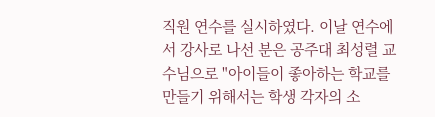직원 연수를 실시하였다. 이날 연수에서 강사로 나선 분은 공주대 최성렬 교수님으로 "아이들이 좋아하는 학교를 만들기 위해서는 학생 각자의 소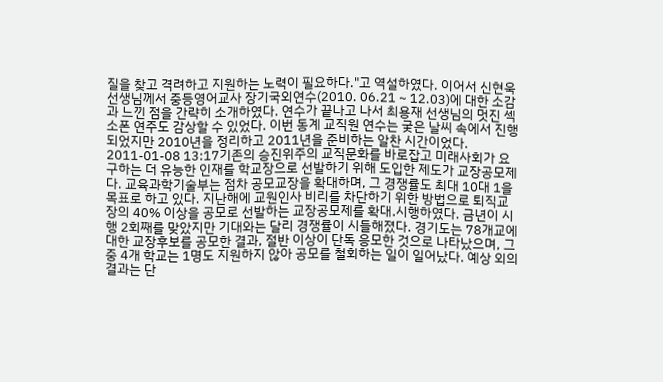질을 찾고 격려하고 지원하는 노력이 필요하다."고 역설하였다. 이어서 신현욱 선생님께서 중등영어교사 장기국외연수(2010. 06.21 ~ 12.03)에 대한 소감과 느낀 점을 간략히 소개하였다. 연수가 끝나고 나서 최용재 선생님의 멋진 섹소폰 연주도 감상할 수 있었다. 이번 동계 교직원 연수는 궂은 날씨 속에서 진행되었지만 2010년을 정리하고 2011년을 준비하는 알찬 시간이었다.
2011-01-08 13:17기존의 승진위주의 교직문화를 바로잡고 미래사회가 요구하는 더 유능한 인재를 학교장으로 선발하기 위해 도입한 제도가 교장공모제다. 교육과학기술부는 점차 공모교장을 확대하며, 그 경쟁률도 최대 10대 1을 목표로 하고 있다. 지난해에 교원인사 비리를 차단하기 위한 방법으로 퇴직교장의 40% 이상을 공모로 선발하는 교장공모제를 확대․시행하였다. 금년이 시행 2회째를 맞았지만 기대와는 달리 경쟁률이 시들해졌다. 경기도는 78개교에 대한 교장후보를 공모한 결과, 절반 이상이 단독 응모한 것으로 나타났으며, 그 중 4개 학교는 1명도 지원하지 않아 공모를 철회하는 일이 일어났다. 예상 외의 결과는 단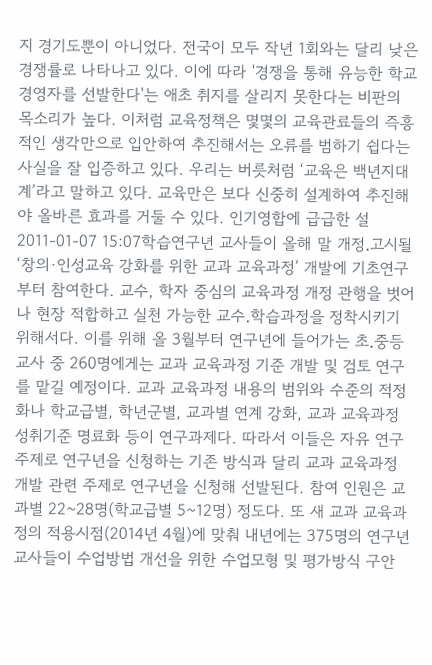지 경기도뿐이 아니었다. 전국이 모두 작년 1회와는 달리 낮은 경쟁률로 나타나고 있다. 이에 따라 '경쟁을 통해 유능한 학교경영자를 선발한다'는 애초 취지를 살리지 못한다는 비판의 목소리가 높다. 이처럼 교육정책은 몇몇의 교육관료들의 즉흥적인 생각만으로 입안하여 추진해서는 오류를 범하기 쉽다는 사실을 잘 입증하고 있다. 우리는 버릇처럼 ‘교육은 백년지대계’라고 말하고 있다. 교육만은 보다 신중히 설계하여 추진해야 올바른 효과를 거둘 수 있다. 인기영합에 급급한 설
2011-01-07 15:07학습연구년 교사들이 올해 말 개정․고시될 ‘창의·인성교육 강화를 위한 교과 교육과정’ 개발에 기초연구부터 참여한다. 교수, 학자 중심의 교육과정 개정 관행을 벗어나 현장 적합하고 실천 가능한 교수․학습과정을 정착시키기 위해서다. 이를 위해 올 3월부터 연구년에 들어가는 초․중등교사 중 260명에게는 교과 교육과정 기준 개발 및 검토 연구를 맡길 예정이다. 교과 교육과정 내용의 범위와 수준의 적정화나 학교급별, 학년군별, 교과별 연계 강화, 교과 교육과정 성취기준 명료화 등이 연구과제다. 따라서 이들은 자유 연구주제로 연구년을 신청하는 기존 방식과 달리 교과 교육과정 개발 관련 주제로 연구년을 신청해 선발된다. 참여 인원은 교과별 22~28명(학교급별 5~12명) 정도다. 또 새 교과 교육과정의 적용시점(2014년 4월)에 맞춰 내년에는 375명의 연구년 교사들이 수업방법 개선을 위한 수업모형 및 평가방식 구안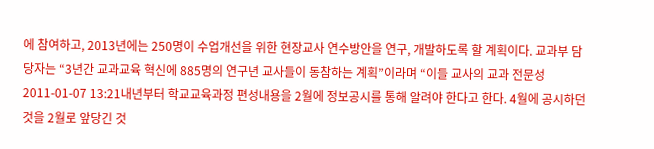에 참여하고, 2013년에는 250명이 수업개선을 위한 현장교사 연수방안을 연구, 개발하도록 할 계획이다. 교과부 담당자는 “3년간 교과교육 혁신에 885명의 연구년 교사들이 동참하는 계획”이라며 “이들 교사의 교과 전문성
2011-01-07 13:21내년부터 학교교육과정 편성내용을 2월에 정보공시를 통해 알려야 한다고 한다. 4월에 공시하던 것을 2월로 앞당긴 것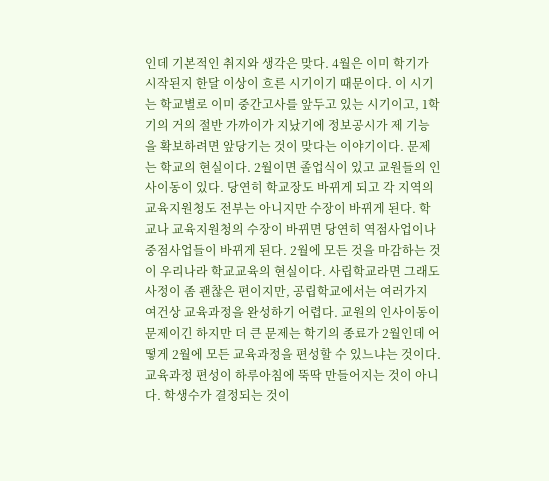인데 기본적인 취지와 생각은 맞다. 4월은 이미 학기가 시작된지 한달 이상이 흐른 시기이기 때문이다. 이 시기는 학교별로 이미 중간고사를 앞두고 있는 시기이고, 1학기의 거의 절반 가까이가 지났기에 정보공시가 제 기능을 확보하려면 앞당기는 것이 맞다는 이야기이다. 문제는 학교의 현실이다. 2월이면 졸업식이 있고 교원들의 인사이동이 있다. 당연히 학교장도 바뀌게 되고 각 지역의 교육지원청도 전부는 아니지만 수장이 바뀌게 된다. 학교나 교육지원청의 수장이 바뀌면 당연히 역점사업이나 중점사업들이 바뀌게 된다. 2월에 모든 것을 마감하는 것이 우리나라 학교교육의 현실이다. 사립학교라면 그래도 사정이 좀 괜찮은 편이지만, 공립학교에서는 여러가지 여건상 교육과정을 완성하기 어렵다. 교원의 인사이동이 문제이긴 하지만 더 큰 문제는 학기의 종료가 2월인데 어떻게 2월에 모든 교육과정을 편성할 수 있느냐는 것이다. 교육과정 편성이 하루아침에 뚝딱 만들어지는 것이 아니다. 학생수가 결정되는 것이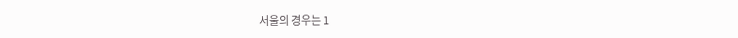서울의 경우는 1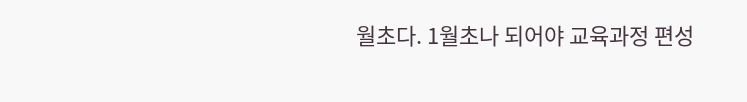월초다. 1월초나 되어야 교육과정 편성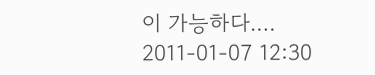이 가능하다.…
2011-01-07 12:30